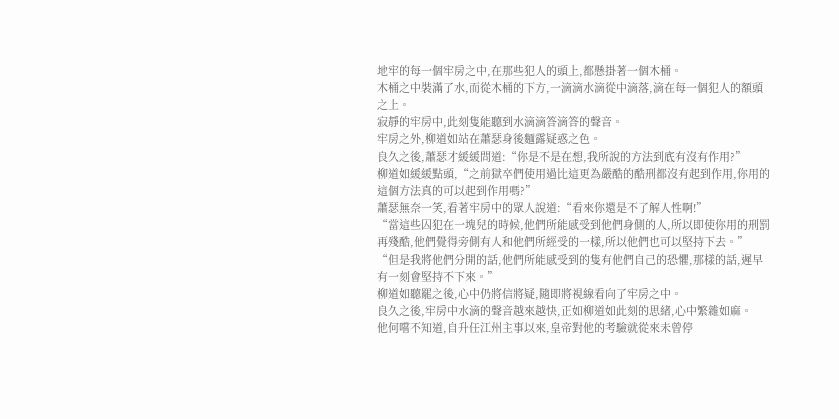地牢的每一個牢房之中,在那些犯人的頭上,都懸掛著一個木桶。
木桶之中裝滿了水,而從木桶的下方,一滴滴水滴從中滴落,滴在每一個犯人的額頭之上。
寂靜的牢房中,此刻隻能聽到水滴滴答滴答的聲音。
牢房之外,柳道如站在蕭瑟身後麵露疑惑之色。
良久之後,蕭瑟才緩緩問道:“你是不是在想,我所說的方法到底有沒有作用?”
柳道如緩緩點頭,“之前獄卒們使用過比這更為嚴酷的酷刑都沒有起到作用,你用的這個方法真的可以起到作用嗎?”
蕭瑟無奈一笑,看著牢房中的眾人說道:“看來你還是不了解人性啊!”
“當這些囚犯在一塊兒的時候,他們所能感受到他們身側的人,所以即使你用的刑罰再殘酷,他們覺得旁側有人和他們所經受的一樣,所以他們也可以堅持下去。”
“但是我將他們分開的話,他們所能感受到的隻有他們自己的恐懼,那樣的話,遲早有一刻會堅持不下來。”
柳道如聽罷之後,心中仍將信將疑,隨即將視線看向了牢房之中。
良久之後,牢房中水滴的聲音越來越快,正如柳道如此刻的思緒,心中繁雜如麻。
他何嚐不知道,自升任江州主事以來,皇帝對他的考驗就從來未曾停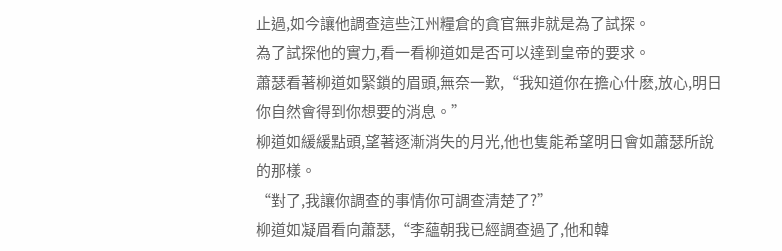止過,如今讓他調查這些江州糧倉的貪官無非就是為了試探。
為了試探他的實力,看一看柳道如是否可以達到皇帝的要求。
蕭瑟看著柳道如緊鎖的眉頭,無奈一歎,“我知道你在擔心什麽,放心,明日你自然會得到你想要的消息。”
柳道如緩緩點頭,望著逐漸消失的月光,他也隻能希望明日會如蕭瑟所說的那樣。
“對了,我讓你調查的事情你可調查清楚了?”
柳道如凝眉看向蕭瑟,“李蘊朝我已經調查過了,他和韓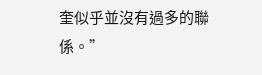奎似乎並沒有過多的聯係。”